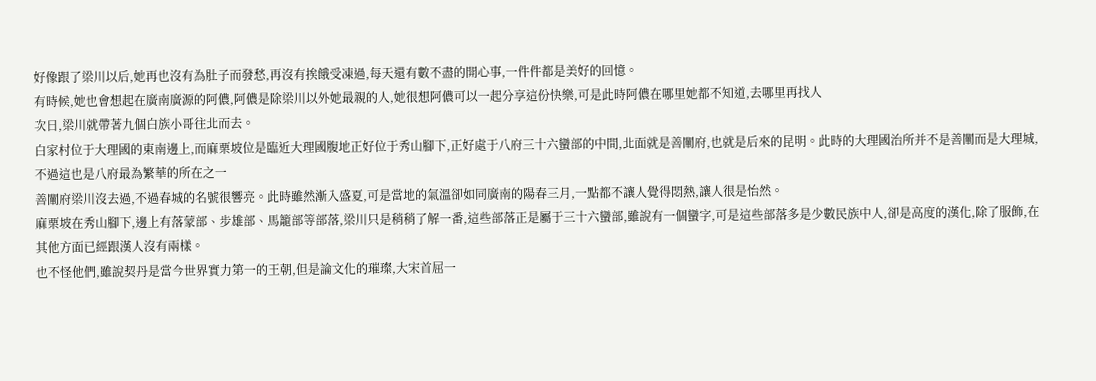好像跟了梁川以后,她再也沒有為肚子而發愁,再沒有挨餓受凍過,每天還有數不盡的開心事,一件件都是美好的回憶。
有時候,她也會想起在廣南廣源的阿儂,阿儂是除梁川以外她最親的人,她很想阿儂可以一起分享這份快樂,可是此時阿儂在哪里她都不知道,去哪里再找人
次日,梁川就帶著九個白族小哥往北而去。
白家村位于大理國的東南邊上,而麻栗坡位是臨近大理國腹地正好位于秀山腳下,正好處于八府三十六蠻部的中間,北面就是善闡府,也就是后來的昆明。此時的大理國治所并不是善闡而是大理城,不過這也是八府最為繁華的所在之一
善闡府梁川沒去過,不過春城的名號很響亮。此時雖然漸入盛夏,可是當地的氣溫卻如同廣南的陽春三月,一點都不讓人覺得悶熱,讓人很是怡然。
麻栗坡在秀山腳下,邊上有落蒙部、步雄部、馬籠部等部落,梁川只是稍稍了解一番,這些部落正是屬于三十六蠻部,雖說有一個蠻字,可是這些部落多是少數民族中人,卻是高度的漢化,除了服飾,在其他方面已經跟漢人沒有兩樣。
也不怪他們,雖說契丹是當今世界實力第一的王朝,但是論文化的璀璨,大宋首屈一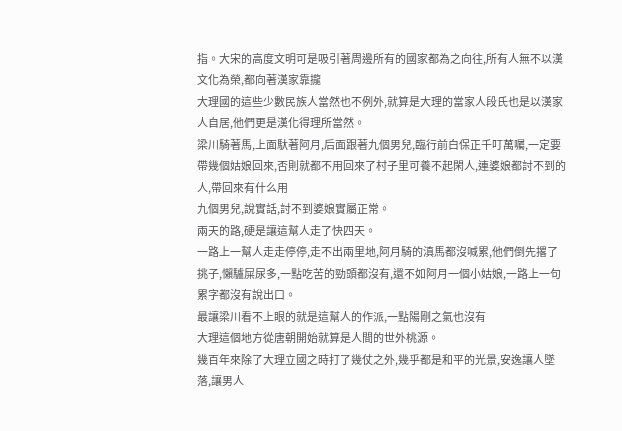指。大宋的高度文明可是吸引著周邊所有的國家都為之向往,所有人無不以漢文化為榮,都向著漢家靠攏
大理國的這些少數民族人當然也不例外,就算是大理的當家人段氏也是以漢家人自居,他們更是漢化得理所當然。
梁川騎著馬,上面馱著阿月,后面跟著九個男兒,臨行前白保正千叮萬囑,一定要帶幾個姑娘回來,否則就都不用回來了村子里可養不起閑人,連婆娘都討不到的人,帶回來有什么用
九個男兒,說實話,討不到婆娘實屬正常。
兩天的路,硬是讓這幫人走了快四天。
一路上一幫人走走停停,走不出兩里地,阿月騎的滇馬都沒喊累,他們倒先撂了挑子,懶驢屎尿多,一點吃苦的勁頭都沒有,還不如阿月一個小姑娘,一路上一句累字都沒有說出口。
最讓梁川看不上眼的就是這幫人的作派,一點陽剛之氣也沒有
大理這個地方從唐朝開始就算是人間的世外桃源。
幾百年來除了大理立國之時打了幾仗之外,幾乎都是和平的光景,安逸讓人墜落,讓男人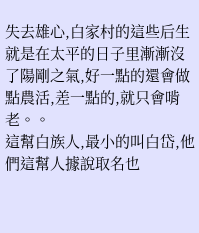失去雄心,白家村的這些后生就是在太平的日子里漸漸沒了陽剛之氣,好一點的還會做點農活,差一點的,就只會啃老。。
這幫白族人,最小的叫白岱,他們這幫人據說取名也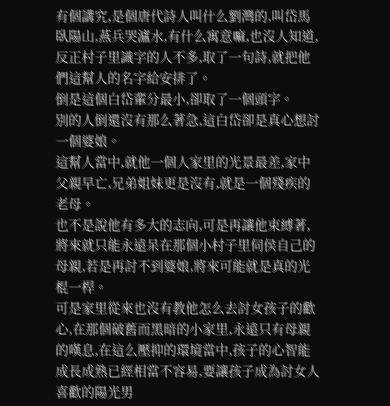有個講究,是個唐代詩人叫什么劉灣的,叫岱馬臥陽山,燕兵哭瀘水,有什么寓意嘛,也沒人知道,反正村子里識字的人不多,取了一句詩,就把他們這幫人的名字給安排了。
倒是這個白岱輩分最小,卻取了一個頭字。
別的人倒還沒有那么著急,這白岱卻是真心想討一個婆娘。
這幫人當中,就他一個人家里的光景最差,家中父親早亡,兄弟姐妹更是沒有,就是一個殘疾的老母。
也不是說他有多大的志向,可是再讓他束縛著,將來就只能永遠呆在那個小村子里伺侯自己的母親,若是再討不到婆娘,將來可能就是真的光棍一桿。
可是家里從來也沒有教他怎么去討女孩子的歡心,在那個破舊而黑暗的小家里,永遠只有母親的嘆息,在這么壓抑的環境當中,孩子的心智能成長成熟已經相當不容易,要讓孩子成為討女人喜歡的陽光男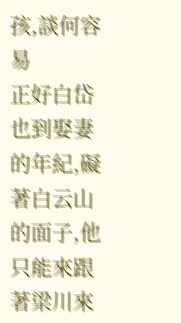孩,談何容易
正好白岱也到娶妻的年紀,礙著白云山的面子,他只能來跟著梁川來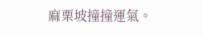麻栗坡撞撞運氣。